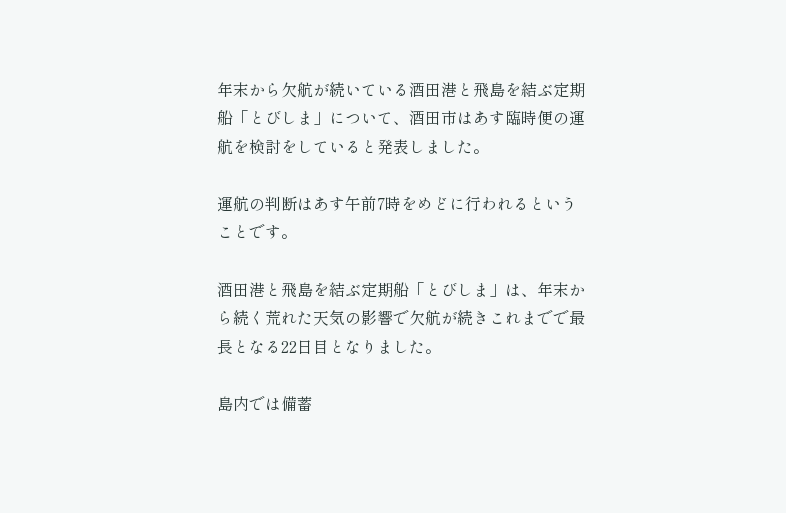年末から欠航が続いている酒田港と飛島を結ぶ定期船「とびしま」について、酒田市はあす臨時便の運航を検討をしていると発表しました。

運航の判断はあす午前7時をめどに行われるということです。

酒田港と飛島を結ぶ定期船「とびしま」は、年末から続く荒れた天気の影響で欠航が続きこれまでで最長となる22日目となりました。

島内では備蓄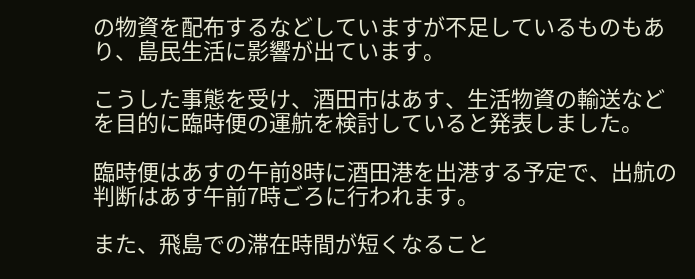の物資を配布するなどしていますが不足しているものもあり、島民生活に影響が出ています。

こうした事態を受け、酒田市はあす、生活物資の輸送などを目的に臨時便の運航を検討していると発表しました。

臨時便はあすの午前8時に酒田港を出港する予定で、出航の判断はあす午前7時ごろに行われます。

また、飛島での滞在時間が短くなること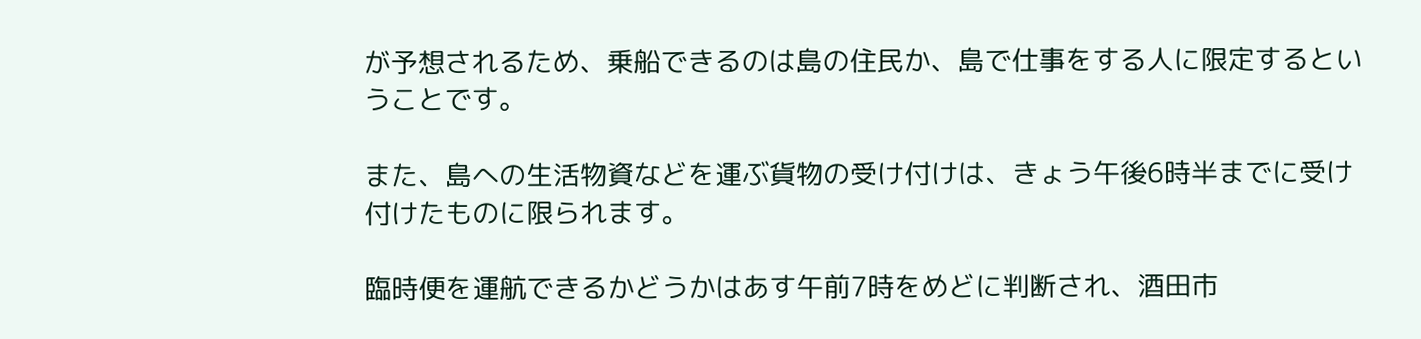が予想されるため、乗船できるのは島の住民か、島で仕事をする人に限定するということです。

また、島への生活物資などを運ぶ貨物の受け付けは、きょう午後6時半までに受け付けたものに限られます。

臨時便を運航できるかどうかはあす午前7時をめどに判断され、酒田市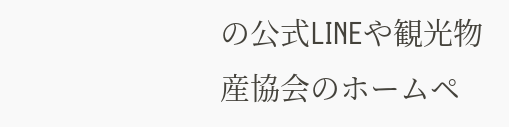の公式LINEや観光物産協会のホームペ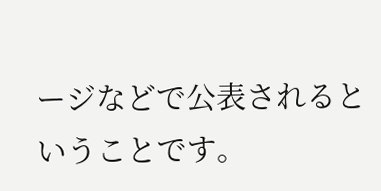ージなどで公表されるということです。